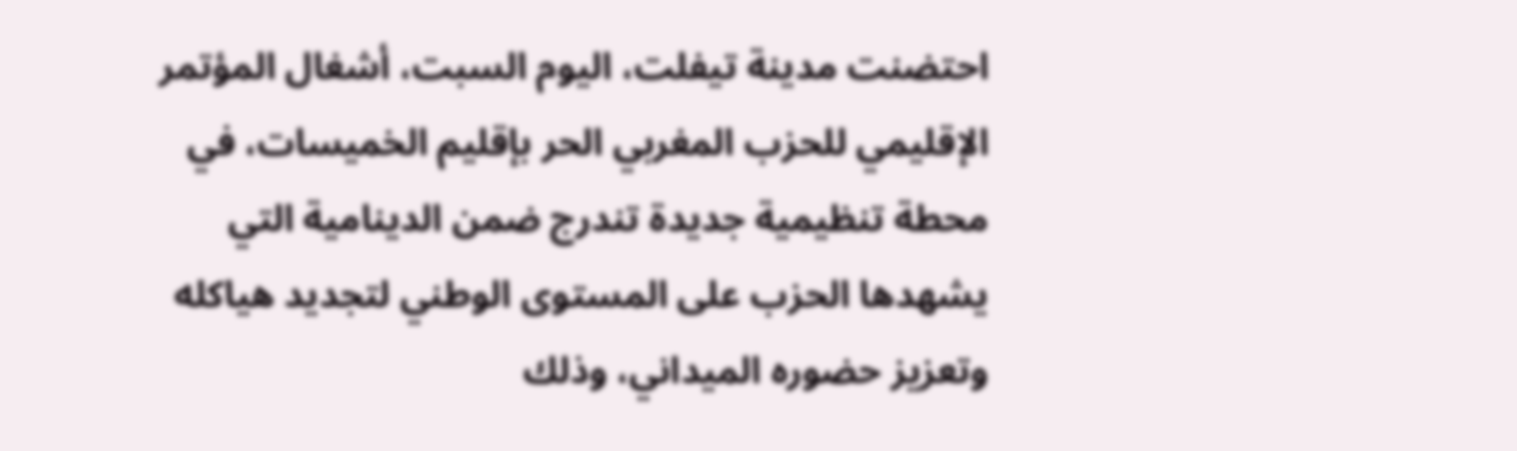احتضنت مدينة تيفلت، اليوم السبت، أشغال المؤتمر الإقليمي للحزب المغربي الحر بإقليم الخميسات، في محطة تنظيمية جديدة تندرج ضمن الدينامية التي يشهدها الحزب على المستوى الوطني لتجديد هياكله وتعزيز حضوره الميداني، وذلك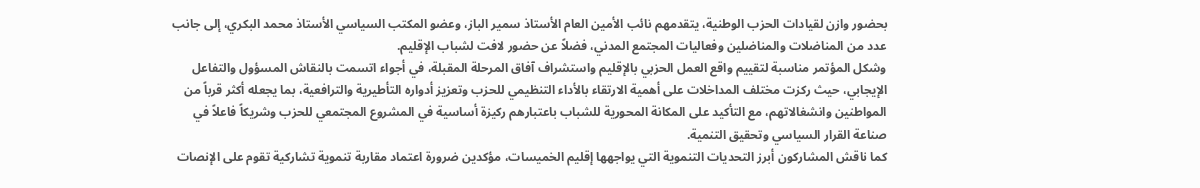بحضور وازن لقيادات الحزب الوطنية، يتقدمهم نائب الأمين العام الأستاذ سمير الباز، وعضو المكتب السياسي الأستاذ محمد البكري، إلى جانب عدد من المناضلات والمناضلين وفعاليات المجتمع المدني، فضلاً عن حضور لافت لشباب الإقليم.
وشكل المؤتمر مناسبة لتقييم واقع العمل الحزبي بالإقليم واستشراف آفاق المرحلة المقبلة، في أجواء اتسمت بالنقاش المسؤول والتفاعل الإيجابي، حيث ركزت مختلف المداخلات على أهمية الارتقاء بالأداء التنظيمي للحزب وتعزيز أدواره التأطيرية والترافعية، بما يجعله أكثر قرباً من المواطنين وانشغالاتهم، مع التأكيد على المكانة المحورية للشباب باعتبارهم ركيزة أساسية في المشروع المجتمعي للحزب وشريكاً فاعلاً في صناعة القرار السياسي وتحقيق التنمية.
كما ناقش المشاركون أبرز التحديات التنموية التي يواجهها إقليم الخميسات، مؤكدين ضرورة اعتماد مقاربة تنموية تشاركية تقوم على الإنصات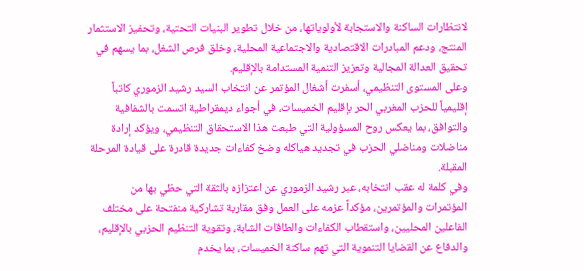لانتظارات الساكنة والاستجابة لأولوياتها، من خلال تطوير البنيات التحتية، وتحفيز الاستثمار المنتج، ودعم المبادرات الاقتصادية والاجتماعية المحلية، وخلق فرص الشغل، بما يسهم في تحقيق العدالة المجالية وتعزيز التنمية المستدامة بالإقليم.
وعلى المستوى التنظيمي، أسفرت أشغال المؤتمر عن انتخاب السيد رشيد الزموري كاتباً إقليمياً للحزب المغربي الحر بإقليم الخميسات، في أجواء ديمقراطية اتسمت بالشفافية والتوافق، بما يعكس روح المسؤولية التي طبعت هذا الاستحقاق التنظيمي، ويؤكد إرادة مناضلات ومناضلي الحزب في تجديد هياكله وضخ كفاءات جديدة قادرة على قيادة المرحلة المقبلة.
وفي كلمة له عقب انتخابه، عبر رشيد الزموري عن اعتزازه بالثقة التي حظي بها من المؤتمرات والمؤتمرين، مؤكداً عزمه على العمل وفق مقاربة تشاركية منفتحة على مختلف الفاعلين المحليين، واستقطاب الكفاءات والطاقات الشابة، وتقوية التنظيم الحزبي بالإقليم، والدفاع عن القضايا التنموية التي تهم ساكنة الخميسات، بما يخدم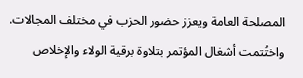المصلحة العامة ويعزز حضور الحزب في مختلف المجالات.
واختُتمت أشغال المؤتمر بتلاوة برقية الولاء والإخلاص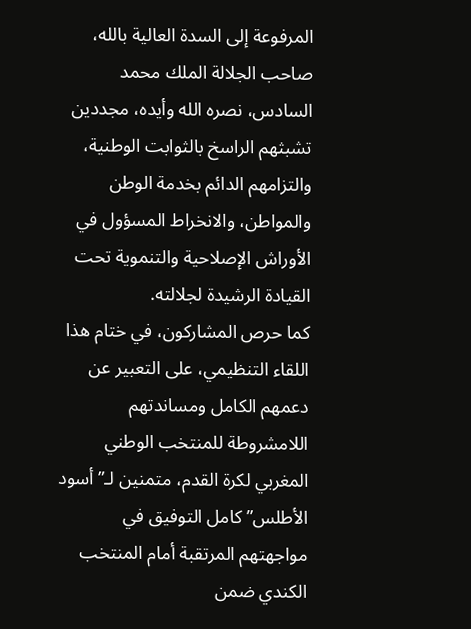المرفوعة إلى السدة العالية بالله، صاحب الجلالة الملك محمد السادس، نصره الله وأيده، مجددين تشبثهم الراسخ بالثوابت الوطنية، والتزامهم الدائم بخدمة الوطن والمواطن، والانخراط المسؤول في الأوراش الإصلاحية والتنموية تحت القيادة الرشيدة لجلالته.
كما حرص المشاركون، في ختام هذا اللقاء التنظيمي، على التعبير عن دعمهم الكامل ومساندتهم اللامشروطة للمنتخب الوطني المغربي لكرة القدم، متمنين لـ”أسود الأطلس” كامل التوفيق في مواجهتهم المرتقبة أمام المنتخب الكندي ضمن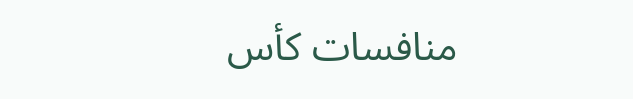منافسات كأس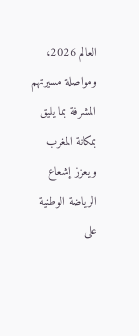العالم 2026، ومواصلة مسيرتهم المشرفة بما يليق بمكانة المغرب ويعزز إشعاع الرياضة الوطنية على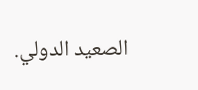الصعيد الدولي.